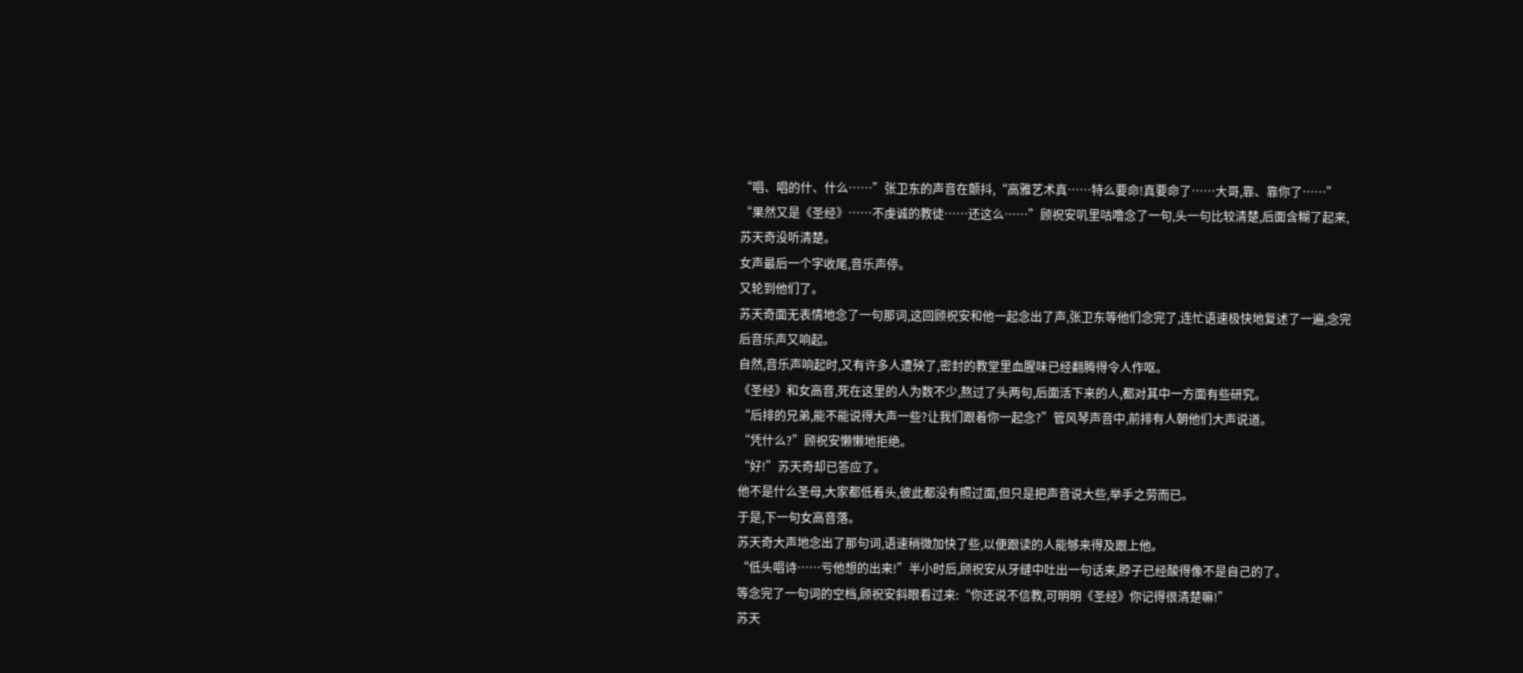“唱、唱的什、什么……”张卫东的声音在颤抖,“高雅艺术真……特么要命!真要命了……大哥,靠、靠你了……”
“果然又是《圣经》……不虔诚的教徒……还这么……”顾祝安叽里咕噜念了一句,头一句比较清楚,后面含糊了起来,苏天奇没听清楚。
女声最后一个字收尾,音乐声停。
又轮到他们了。
苏天奇面无表情地念了一句那词,这回顾祝安和他一起念出了声,张卫东等他们念完了,连忙语速极快地复述了一遍,念完后音乐声又响起。
自然,音乐声响起时,又有许多人遭殃了,密封的教堂里血腥味已经翻腾得令人作呕。
《圣经》和女高音,死在这里的人为数不少,熬过了头两句,后面活下来的人,都对其中一方面有些研究。
“后排的兄弟,能不能说得大声一些?让我们跟着你一起念?”管风琴声音中,前排有人朝他们大声说道。
“凭什么?”顾祝安懒懒地拒绝。
“好!”苏天奇却已答应了。
他不是什么圣母,大家都低着头,彼此都没有照过面,但只是把声音说大些,举手之劳而已。
于是,下一句女高音落。
苏天奇大声地念出了那句词,语速稍微加快了些,以便跟读的人能够来得及跟上他。
“低头唱诗……亏他想的出来!”半小时后,顾祝安从牙缝中吐出一句话来,脖子已经酸得像不是自己的了。
等念完了一句词的空档,顾祝安斜眼看过来:“你还说不信教,可明明《圣经》你记得很清楚嘛!”
苏天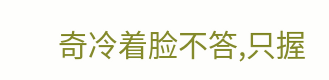奇冷着脸不答,只握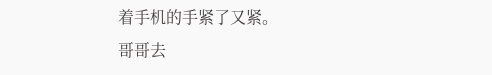着手机的手紧了又紧。
哥哥去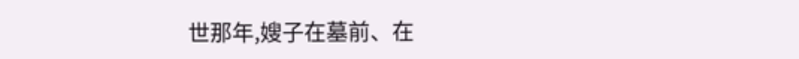世那年,嫂子在墓前、在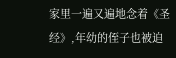家里一遍又遍地念着《圣经》,年幼的侄子也被迫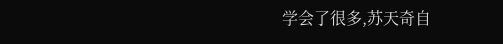学会了很多,苏天奇自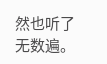然也听了无数遍。